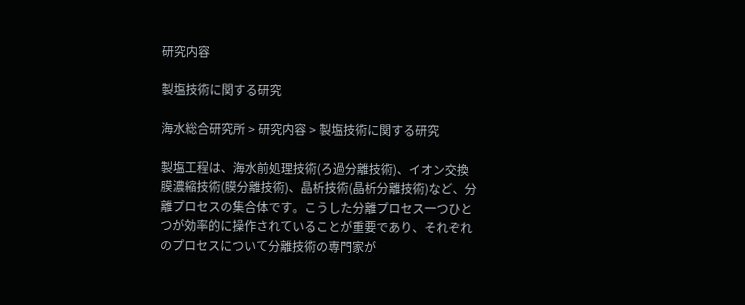研究内容

製塩技術に関する研究

海水総合研究所 > 研究内容 > 製塩技術に関する研究

製塩工程は、海水前処理技術(ろ過分離技術)、イオン交換膜濃縮技術(膜分離技術)、晶析技術(晶析分離技術)など、分離プロセスの集合体です。こうした分離プロセス一つひとつが効率的に操作されていることが重要であり、それぞれのプロセスについて分離技術の専門家が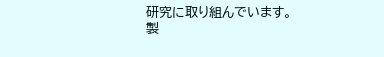研究に取り組んでいます。
製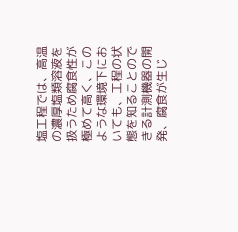塩工程では、高温の濃厚塩類溶液を扱うため腐食性が極めて高く、このような環境下においても、工程の状態を知ることのできる計測機器の開発、腐食が生じ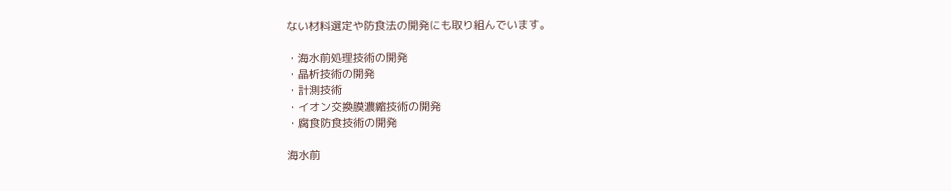ない材料選定や防食法の開発にも取り組んでいます。

・海水前処理技術の開発
・晶析技術の開発
・計測技術
・イオン交換膜濃縮技術の開発
・腐食防食技術の開発

海水前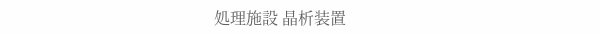処理施設 晶析装置